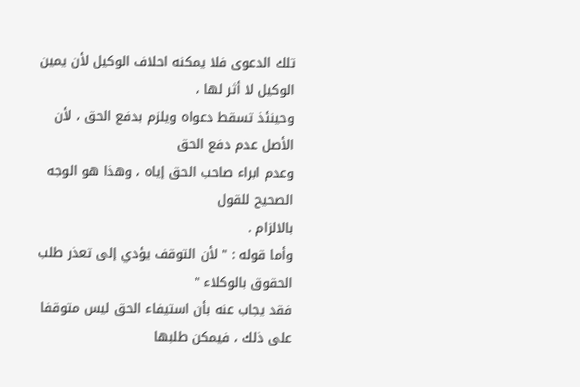تلك الدعوى فلا يمكنه احلاف الوكيل لأن يمين الوكيل لا أثر لها ،
وحينئذ تسقط دعواه ويلزم بدفع الحق ، لأن الأصل عدم دفع الحق
وعدم ابراء صاحب الحق إياه ، وهذا هو الوجه الصحيح للقول
بالالزام .
وأما قوله : " لأن التوقف يؤدي إلى تعذر طلب الحقوق بالوكلاء "
فقد يجاب عنه بأن استيفاء الحق ليس متوقفا على ذلك ، فيمكن طلبها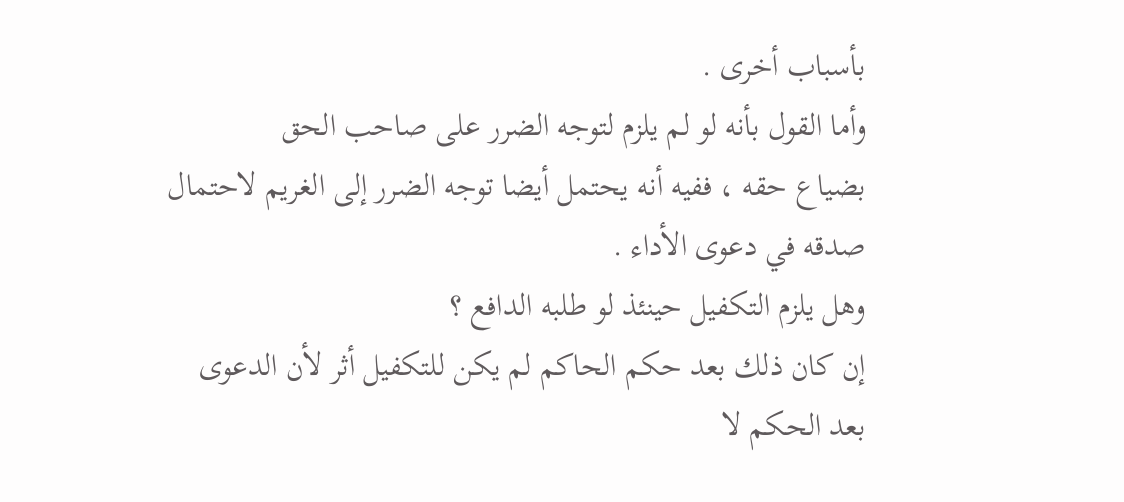بأسباب أخرى .
وأما القول بأنه لو لم يلزم لتوجه الضرر على صاحب الحق
بضياع حقه ، ففيه أنه يحتمل أيضا توجه الضرر إلى الغريم لاحتمال
صدقه في دعوى الأداء .
وهل يلزم التكفيل حينئذ لو طلبه الدافع ؟
إن كان ذلك بعد حكم الحاكم لم يكن للتكفيل أثر لأن الدعوى
بعد الحكم لا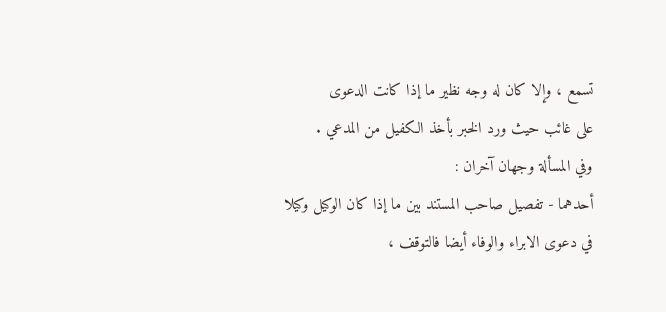تسمع ، وإلا كان له وجه نظير ما إذا كانت الدعوى
على غائب حيث ورد الخبر بأخذ الكفيل من المدعي .
وفي المسألة وجهان آخران :
أحدهما - تفصيل صاحب المستند بين ما إذا كان الوكيل وكيلا
في دعوى الابراء والوفاء أيضا فالتوقف ،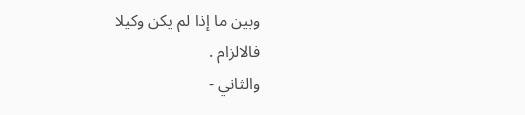وبين ما إذا لم يكن وكيلا
فالالزام .
والثاني -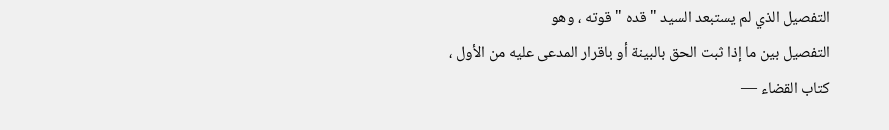التفصيل الذي لم يستبعد السيد " قده " قوته ، وهو
التفصيل بين ما إذا ثبت الحق بالبينة أو باقرار المدعى عليه من الأول ،
كتاب القضاء —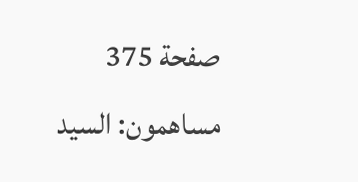صفحة 375
مساهمون: السيد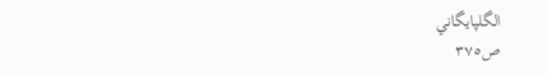الگلپايگاني
ص٣٧٥